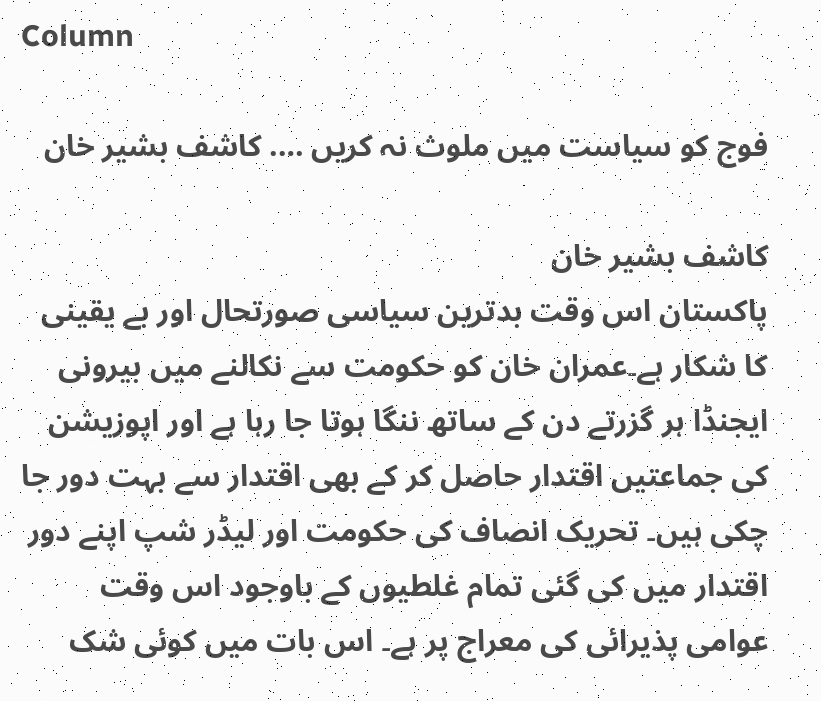Column

فوج کو سیاست میں ملوث نہ کریں …. کاشف بشیر خان

کاشف بشیر خان
پاکستان اس وقت بدترین سیاسی صورتحال اور بے یقینی کا شکار ہے۔عمران خان کو حکومت سے نکالنے میں بیرونی ایجنڈا ہر گزرتے دن کے ساتھ ننگا ہوتا جا رہا ہے اور اپوزیشن کی جماعتیں اقتدار حاصل کر کے بھی اقتدار سے بہت دور جا چکی ہیں۔ تحریک انصاف کی حکومت اور لیڈر شپ اپنے دور اقتدار میں کی گئی تمام غلطیوں کے باوجود اس وقت عوامی پذیرائی کی معراج پر ہے۔ اس بات میں کوئی شک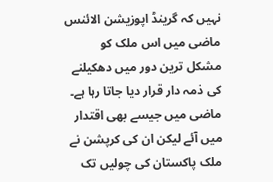نہیں کہ گرینڈ اپوزیشن الائنس ماضی میں اس ملک کو مشکل ترین دور میں دھکیلنے کی ذمہ دار قرار دیا جاتا رہا ہے۔ ماضی میں جیسے بھی اقتدار میں آئے لیکن ان کی کرپشن نے ملک پاکستان کی چولیں تک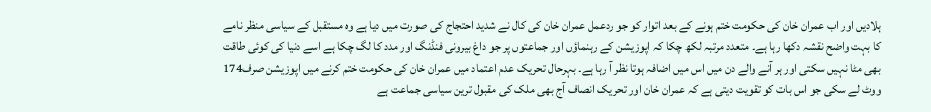ہلادیں اور اب عمران خان کی حکومت ختم ہونے کے بعد اتوار کو جو ردعمل عمران خان کی کال نے شدید احتجاج کی صورت میں دیا ہے وہ مستقبل کے سیاسی منظر نامے کا بہت واضح نقشہ دکھا رہا ہے۔ متعدد مرتبہ لکھ چکا کہ اپوزیشن کے رہنماؤں اور جماعتوں پر جو داغ بیرونی فنڈنگ اور مدد کا لگ چکا ہے اسے دنیا کی کوئی طاقت بھی مٹا نہیں سکتی اور ہر آنے والے دن میں اس میں اضافہ ہوتا نظر آ رہا ہے۔ بہرحال تحریک عدم اعتماد میں عمران خان کی حکومت ختم کرنے میں اپوزیشن صرف174 ووٹ لے سکی جو اس بات کو تقویت دیتی ہے کہ عمران خان اور تحریک انصاف آج بھی ملک کی مقبول ترین سیاسی جماعت ہے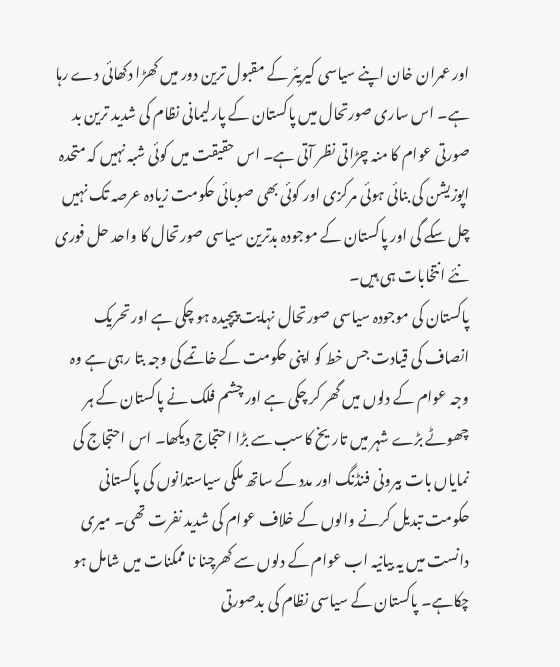اور عمران خان اپنے سیاسی کیریئر کے مقبول ترین دور میں کھڑا دکھائی دے رہا ہے۔ اس ساری صورتحال میں پاکستان کے پارلیمانی نظام کی شدید ترین بد صورتی عوام کا منہ چڑاتی نظر آتی ہے۔ اس حقیقت میں کوئی شبہ نہیں کہ متحدہ اپوزیشن کی بنائی ہوئی مرکزی اور کوئی بھی صوبائی حکومت زیادہ عرصہ تک نہیں چل سکے گی اور پاکستان کے موجودہ بدترین سیاسی صورتحال کا واحد حل فوری نئے انتخابات ہی ہیں۔
پاکستان کی موجودہ سیاسی صورتحال نہایت پیچیدہ ہو چکی ہے اور تحریک انصاف کی قیادت جس خط کو اپنی حکومت کے خاتمے کی وجہ بتا رہی ہے وہ وجہ عوام کے دلوں میں گھر کر چکی ہے اور چشم فلک نے پاکستان کے ہر چھوٹے بڑے شہر میں تاریخ کاسب سے بڑا احتجاج دیکھا۔ اس احتجاج کی نمایاں بات بیرونی فنڈنگ اور مدد کے ساتھ ملکی سیاستدانوں کی پاکستانی حکومت تبدیل کرنے والوں کے خلاف عوام کی شدید نفرت تھی۔ میری دانست میں یہ بیانیہ اب عوام کے دلوں سے کھرچنا نا ممکنات میں شامل ہو چکاہے۔ پاکستان کے سیاسی نظام کی بدصورتی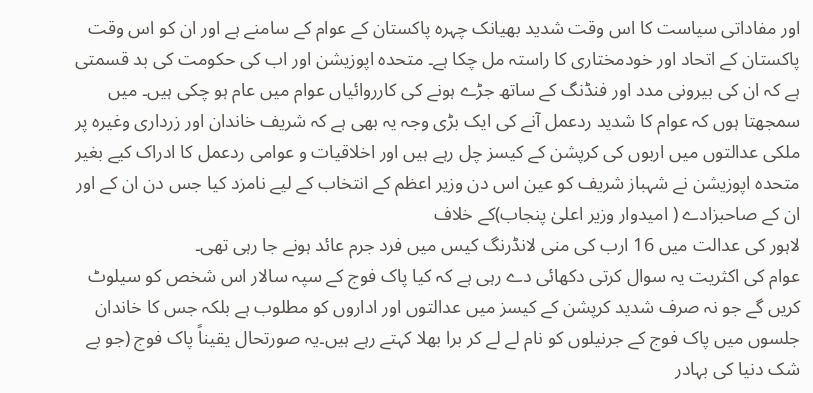اور مفاداتی سیاست کا اس وقت شدید بھیانک چہرہ پاکستان کے عوام کے سامنے ہے اور ان کو اس وقت پاکستان کے اتحاد اور خودمختاری کا راستہ مل چکا ہے۔ متحدہ اپوزیشن اور اب کی حکومت کی بد قسمتی ہے کہ ان کی بیرونی مدد اور فنڈنگ کے ساتھ جڑے ہونے کی کارروائیاں عوام میں عام ہو چکی ہیں۔ میں سمجھتا ہوں کہ عوام کا شدید ردعمل آنے کی ایک بڑی وجہ یہ بھی ہے کہ شریف خاندان اور زرداری وغیرہ پر ملکی عدالتوں میں اربوں کی کرپشن کے کیسز چل رہے ہیں اور اخلاقیات و عوامی ردعمل کا ادراک کیے بغیر متحدہ اپوزیشن نے شہباز شریف کو عین اس دن وزیر اعظم کے انتخاب کے لیے نامزد کیا جس دن ان کے اور ان کے صاحبزادے ( امیدوار وزیر اعلیٰ پنجاب)کے خلاف
لاہور کی عدالت میں 16 ارب کی منی لانڈرنگ کیس میں فرد جرم عائد ہونے جا رہی تھی۔
عوام کی اکثریت یہ سوال کرتی دکھائی دے رہی ہے کہ کیا پاک فوج کے سپہ سالار اس شخص کو سیلوٹ کریں گے جو نہ صرف شدید کرپشن کے کیسز میں عدالتوں اور اداروں کو مطلوب ہے بلکہ جس کا خاندان جلسوں میں پاک فوج کے جرنیلوں کو نام لے لے کر برا بھلا کہتے رہے ہیں۔یہ صورتحال یقیناً پاک فوج (جو بے شک دنیا کی بہادر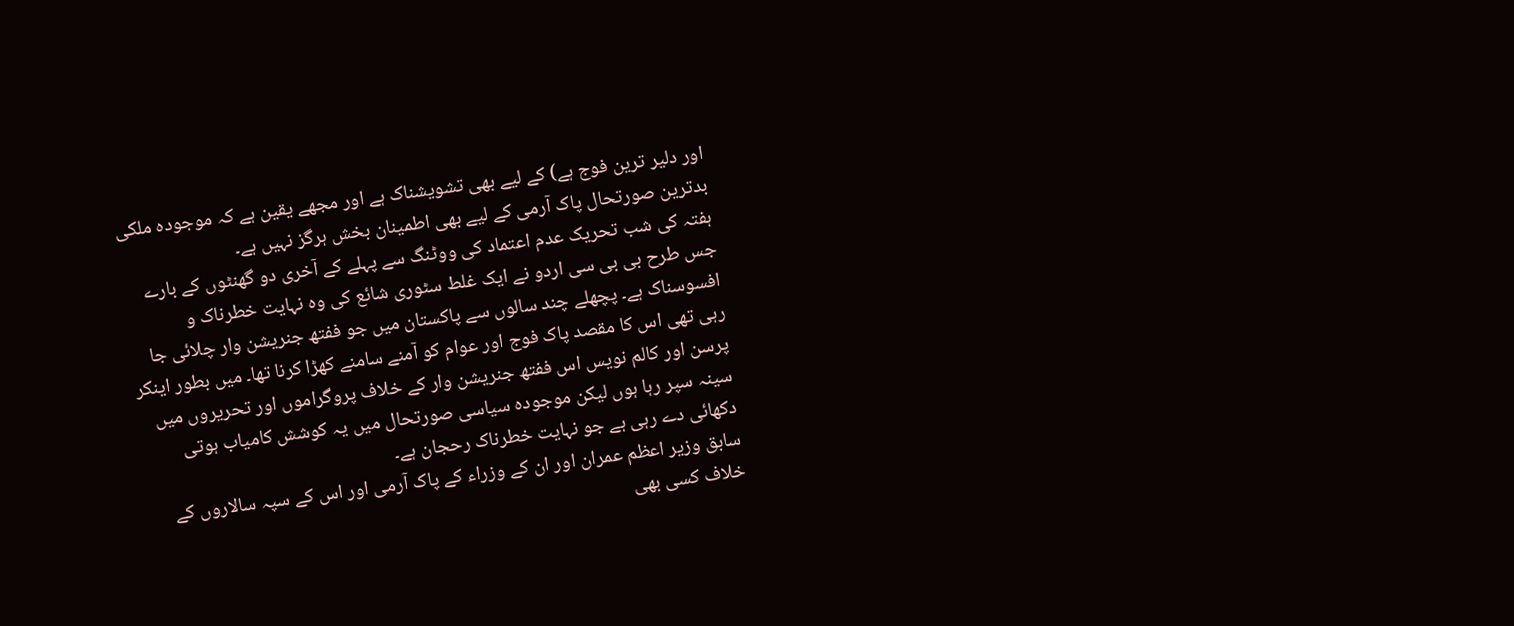اور دلیر ترین فوج ہے) کے لیے بھی تشویشناک ہے اور مجھے یقین ہے کہ موجودہ ملکی بدترین صورتحال پاک آرمی کے لیے بھی اطمینان بخش ہرگز نہیں ہے۔
ہفتہ کی شب تحریک عدم اعتماد کی ووٹنگ سے پہلے کے آخری دو گھنٹوں کے بارے جس طرح بی بی سی اردو نے ایک غلط سٹوری شائع کی وہ نہایت خطرناک و افسوسناک ہے۔ پچھلے چند سالوں سے پاکستان میں جو ففتھ جنریشن وار چلائی جا رہی تھی اس کا مقصد پاک فوج اور عوام کو آمنے سامنے کھڑا کرنا تھا۔ میں بطور اینکر پرسن اور کالم نویس اس ففتھ جنریشن وار کے خلاف پروگراموں اور تحریروں میں سینہ سپر رہا ہوں لیکن موجودہ سیاسی صورتحال میں یہ کوشش کامیاب ہوتی دکھائی دے رہی ہے جو نہایت خطرناک رحجان ہے۔
سابق وزیر اعظم عمران اور ان کے وزراء کے پاک آرمی اور اس کے سپہ سالاروں کے خلاف کسی بھی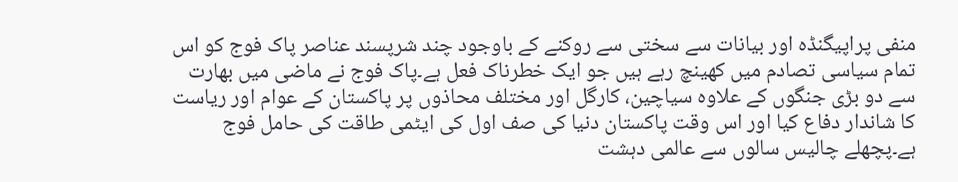منفی پراپیگنڈہ اور بیانات سے سختی سے روکنے کے باوجود چند شرپسند عناصر پاک فوج کو اس تمام سیاسی تصادم میں کھینچ رہے ہیں جو ایک خطرناک فعل ہے۔پاک فوج نے ماضی میں بھارت سے دو بڑی جنگوں کے علاوہ سیاچین، کارگل اور مختلف محاذوں پر پاکستان کے عوام اور ریاست کا شاندار دفاع کیا اور اس وقت پاکستان دنیا کی صف اول کی ایٹمی طاقت کی حامل فوج ہے۔پچھلے چالیس سالوں سے عالمی دہشت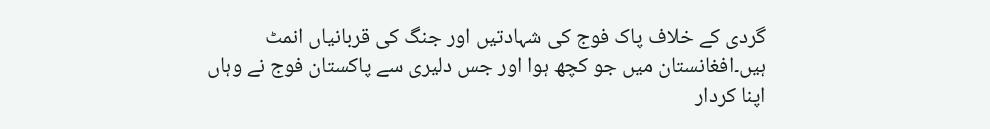گردی کے خلاف پاک فوج کی شہادتیں اور جنگ کی قربانیاں انمٹ ہیں۔افغانستان میں جو کچھ ہوا اور جس دلیری سے پاکستان فوج نے وہاں اپنا کردار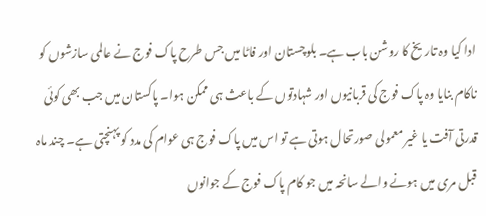ادا کیا وہ تاریخ کا روشن باب ہے۔ بلوچستان اور فاٹا میں جس طرح پاک فوج نے عالمی سازشوں کو ناکام بنایا وہ پاک فوج کی قربانیوں اور شہادتوں کے باعث ہی ممکن ہوا۔ پاکستان میں جب بھی کوئی قدرتی آفت یا غیر معمولی صورتحال ہوتی ہے تو اس میں پاک فوج ہی عوام کی مدد کو پہنچتی ہے۔ چند ماہ قبل مری میں ہونے والے سانحہ میں جو کام پاک فوج کے جوانوں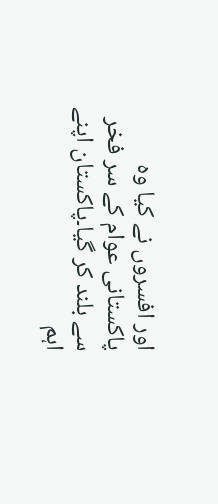اور افسروں نے کیا وہ پاکستانی عوام کے سر فخر سے بلند کر گیا۔پاکستان اپنے اہم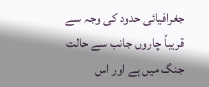جغرافیائی حدود کی وجہ سے قریباً چاروں جانب سے حالت جنگ میں ہے اور اس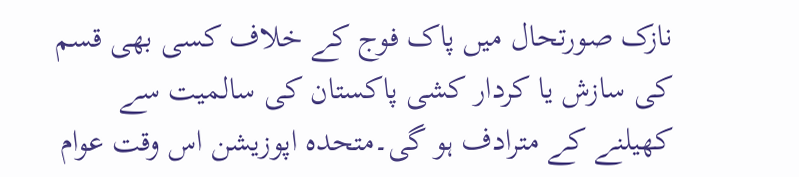نازک صورتحال میں پاک فوج کے خلاف کسی بھی قسم کی سازش یا کردار کشی پاکستان کی سالمیت سے کھیلنے کے مترادف ہو گی۔متحدہ اپوزیشن اس وقت عوام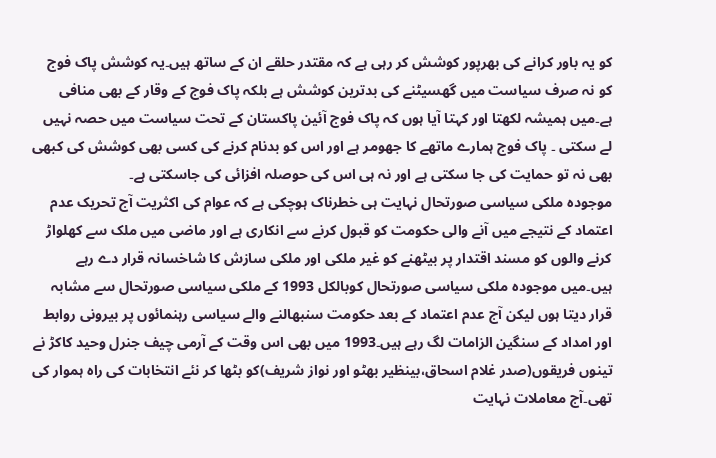کو یہ باور کرانے کی بھرپور کوشش کر رہی ہے کہ مقتدر حلقے ان کے ساتھ ہیں۔یہ کوشش پاک فوج کو نہ صرف سیاست میں گھسیٹنے کی بدترین کوشش ہے بلکہ پاک فوج کے وقار کے بھی منافی ہے۔میں ہمیشہ لکھتا اور کہتا آیا ہوں کہ پاک فوج آئین پاکستان کے تحت سیاست میں حصہ نہیں لے سکتی ۔ پاک فوج ہمارے ماتھے کا جھومر ہے اور اس کو بدنام کرنے کی کسی بھی کوشش کی کبھی بھی نہ تو حمایت کی جا سکتی ہے اور نہ ہی اس کی حوصلہ افزائی کی جاسکتی ہے۔
موجودہ ملکی سیاسی صورتحال نہایت ہی خطرناک ہوچکی ہے کہ عوام کی اکثریت آج تحریک عدم اعتماد کے نتیجے میں آنے والی حکومت کو قبول کرنے سے انکاری ہے اور ماضی میں ملک سے کھلواڑ کرنے والوں کو مسند اقتدار پر بیٹھنے کو غیر ملکی اور ملکی سازش کا شاخسانہ قرار دے رہے ہیں۔میں موجودہ ملکی سیاسی صورتحال کوبالکل 1993 کے ملکی سیاسی صورتحال سے مشابہ قرار دیتا ہوں لیکن آج عدم اعتماد کے بعد حکومت سنبھالنے والے سیاسی رہنمائوں پر بیرونی روابط اور امداد کے سنگین الزامات لگ رہے ہیں۔1993 میں بھی اس وقت کے آرمی چیف جنرل وحید کاکڑ نے تینوں فریقوں(صدر غلام اسحاق،بینظیر بھٹو اور نواز شریف)کو بٹھا کر نئے انتخابات کی راہ ہموار کی تھی۔آج معاملات نہایت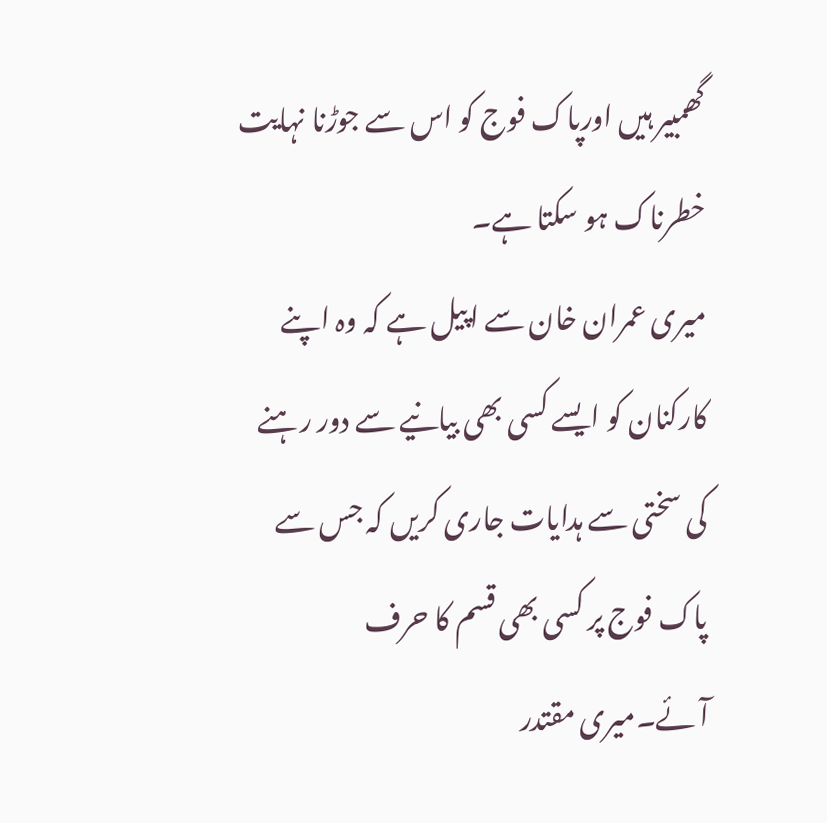گھمبیر ہیں اورپاک فوج کو اس سے جوڑنا نہایت خطرناک ہو سکتا ہے۔
میری عمران خان سے اپیل ہے کہ وہ اپنے کارکنان کو ایسے کسی بھی بیانیے سے دور رہنے کی سختی سے ہدایات جاری کریں کہ جس سے پاک فوج پر کسی بھی قسم کا حرف آئے۔میری مقتدر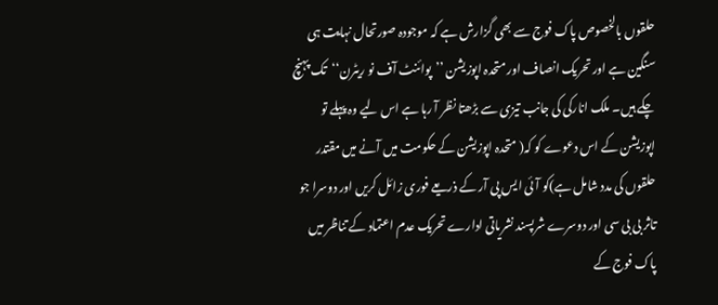حلقوں بالخصوص پاک فوج سے بھی گزارش ہے کہ موجودہ صورتحال نہایت ہی سنگین ہے اور تحریک انصاف اور متحدہ اپوزیشن ’’پوائنٹ آف نو ریٹرن‘‘تک پہنچ چکے ہیں۔ ملک انارکی کی جانب تیزی سے بڑھتا نظر آ رہا ہے اس لیے وہ پہلے تو اپوزیشن کے اس دعوے کو کہ( متحدہ اپوزیشن کے حکومت میں آنے میں مقتدر حلقوں کی مدد شامل ہے)کو آئی ایس پی آر کے ذریعے فوری زائل کریں اور دوسرا جو تاثر بی بی سی اور دوسرے شرپسند نشریاتی ادارے تحریک عدم اعتماد کے تناظر میں پاک فوج کے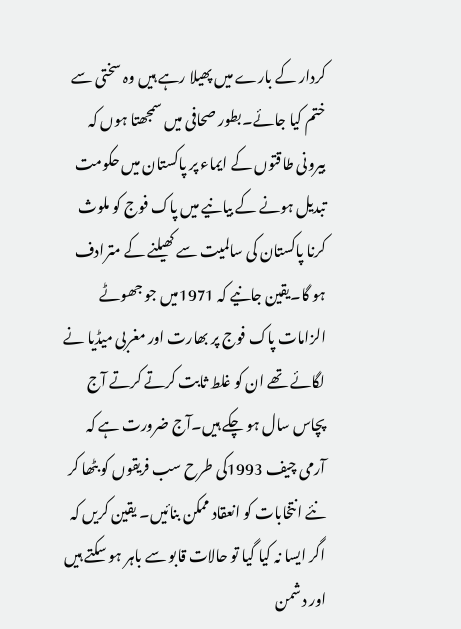کردار کے بارے میں پھیلا رہے ہیں وہ سختی سے ختم کیا جائے۔بطور صحافی میں سمجھتا ہوں کہ بیرونی طاقتوں کے ایماء پر پاکستان میں حکومت تبدیل ہونے کے بیانیے میں پاک فوج کو ملوث کرنا پاکستان کی سالمیت سے کھیلنے کے مترادف ہو گا۔یقین جانیے کہ 1971میں جو جھوٹے الزامات پاک فوج پر بھارت اور مغربی میڈیا نے لگائے تھے ان کو غلط ثابت کرتے کرتے آج پچاس سال ہو چکے ہیں۔آج ضرورت ہے کہ آرمی چیف 1993کی طرح سب فریقوں کو بٹھا کر نئے انتخابات کو انعقاد ممکن بنائیں۔ یقین کریں کہ اگر ایسا نہ کیا گیا تو حالات قابو سے باہر ہو سکتے ہیں اور دشمن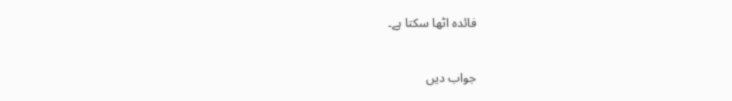فائدہ اٹھا سکتا ہے۔

جواب دیں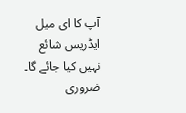آپ کا ای میل ایڈریس شائع نہیں کیا جائے گا۔ ضروری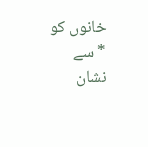خانوں کو * سے نشان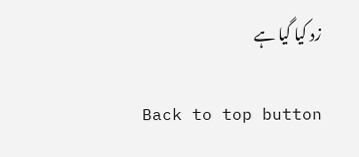زد کیا گیا ہے

Back to top button